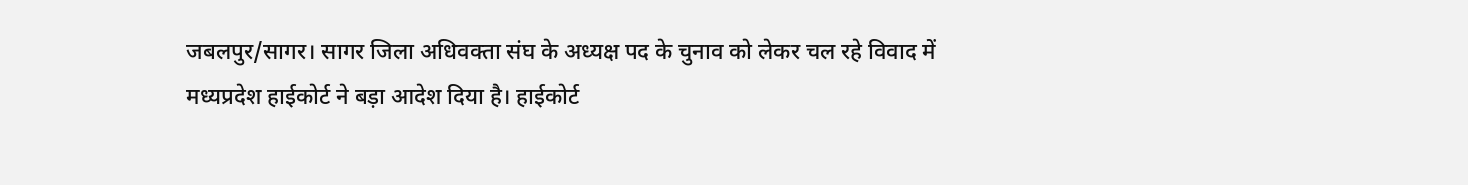जबलपुर/सागर। सागर जिला अधिवक्ता संघ के अध्यक्ष पद के चुनाव को लेकर चल रहे विवाद में मध्यप्रदेश हाईकोर्ट ने बड़ा आदेश दिया है। हाईकोर्ट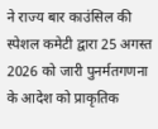ने राज्य बार काउंसिल की स्पेशल कमेटी द्वारा 25 अगस्त 2026 को जारी पुनर्मतगणना के आदेश को प्राकृतिक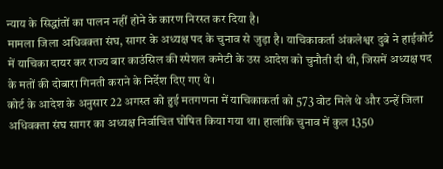न्याय के सिद्धांतों का पालन नहीं होने के कारण निरस्त कर दिया है।
मामला जिला अधिवक्ता संघ, सागर के अध्यक्ष पद के चुनाव से जुड़ा है। याचिकाकर्ता अंकलेश्वर दुबे ने हाईकोर्ट में याचिका दायर कर राज्य बार काउंसिल की स्पेशल कमेटी के उस आदेश को चुनौती दी थी, जिसमें अध्यक्ष पद के मतों की दोबारा गिनती कराने के निर्देश दिए गए थे।
कोर्ट के आदेश के अनुसार 22 अगस्त को हुई मतगणना में याचिकाकर्ता को 573 वोट मिले थे और उन्हें जिला अधिवक्ता संघ सागर का अध्यक्ष निर्वाचित घोषित किया गया था। हालांकि चुनाव में कुल 1350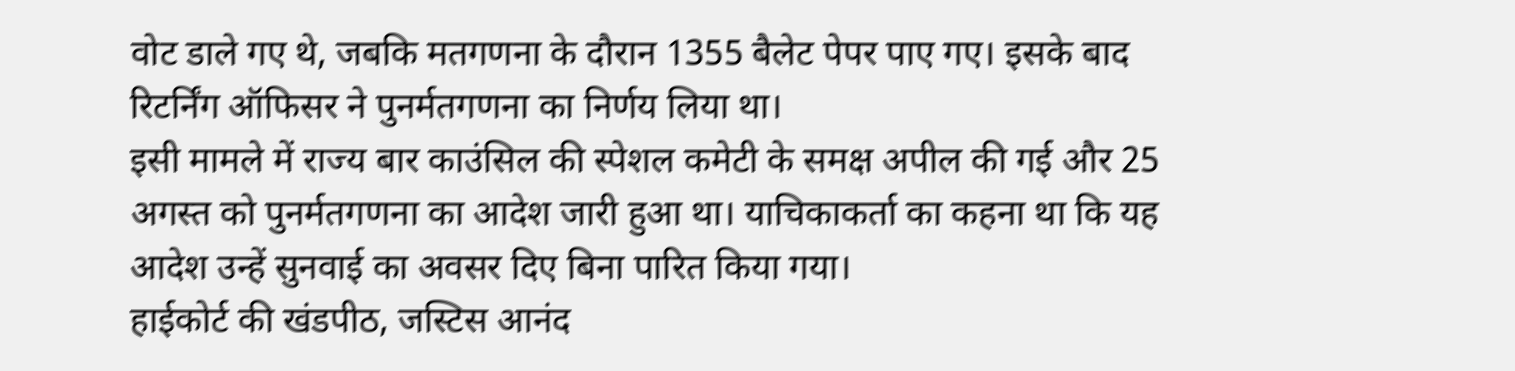वोट डाले गए थे, जबकि मतगणना के दौरान 1355 बैलेट पेपर पाए गए। इसके बाद रिटर्निंग ऑफिसर ने पुनर्मतगणना का निर्णय लिया था।
इसी मामले में राज्य बार काउंसिल की स्पेशल कमेटी के समक्ष अपील की गई और 25 अगस्त को पुनर्मतगणना का आदेश जारी हुआ था। याचिकाकर्ता का कहना था कि यह आदेश उन्हें सुनवाई का अवसर दिए बिना पारित किया गया।
हाईकोर्ट की खंडपीठ, जस्टिस आनंद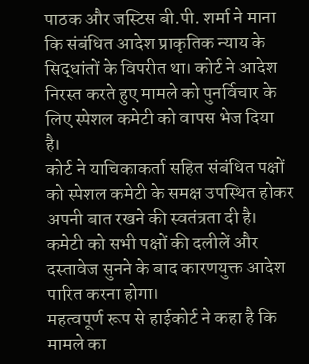पाठक और जस्टिस बी.पी. शर्मा ने माना कि संबंधित आदेश प्राकृतिक न्याय के सिद्धांतों के विपरीत था। कोर्ट ने आदेश निरस्त करते हुए मामले को पुनर्विचार के लिए स्पेशल कमेटी को वापस भेज दिया है।
कोर्ट ने याचिकाकर्ता सहित संबंधित पक्षों को स्पेशल कमेटी के समक्ष उपस्थित होकर अपनी बात रखने की स्वतंत्रता दी है। कमेटी को सभी पक्षों की दलीलें और दस्तावेज सुनने के बाद कारणयुक्त आदेश पारित करना होगा।
महत्वपूर्ण रूप से हाईकोर्ट ने कहा है कि मामले का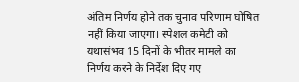अंतिम निर्णय होने तक चुनाव परिणाम घोषित नहीं किया जाएगा। स्पेशल कमेटी को यथासंभव 15 दिनों के भीतर मामले का निर्णय करने के निर्देश दिए गए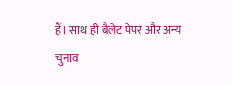हैं। साथ ही बैलेट पेपर और अन्य चुनाव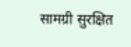सामग्री सुरक्षित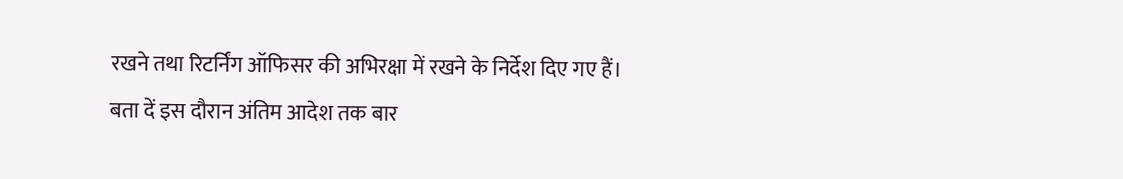रखने तथा रिटर्निंग ऑफिसर की अभिरक्षा में रखने के निर्देश दिए गए हैं।
बता दें इस दौरान अंतिम आदेश तक बार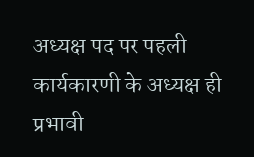अध्यक्ष पद पर पहली कार्यकारणी के अध्यक्ष ही प्रभावी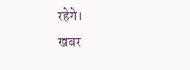रहेगे।
खबर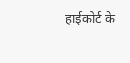हाईकोर्ट के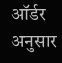ऑर्डर अनुसार